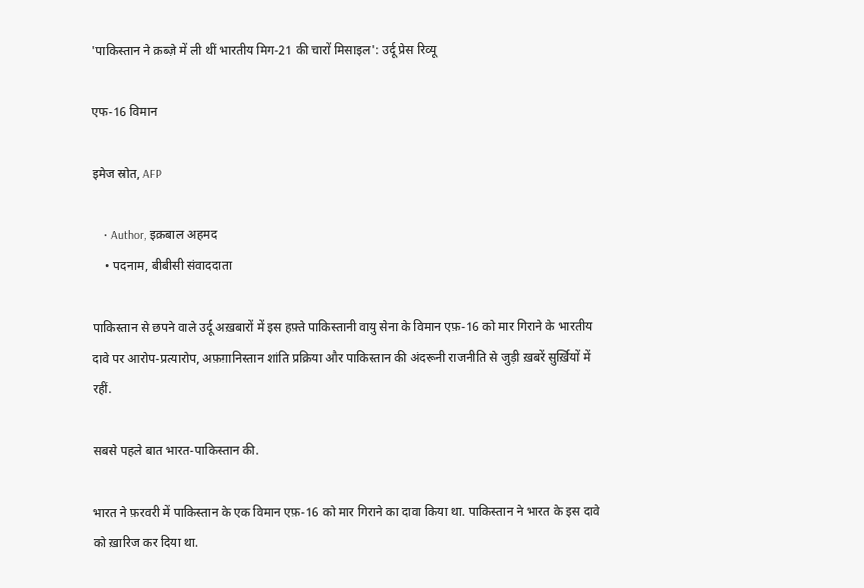'पाकिस्तान ने क़ब्ज़े में ली थीं भारतीय मिग-21 की चारों मिसाइल': उर्दू प्रेस रिव्यू

एफ-16 विमान

इमेज स्रोत, AFP

    • Author, इक़बाल अहमद
    • पदनाम, बीबीसी संवाददाता

पाकिस्तान से छपने वाले उर्दू अख़बारों में इस हफ़्ते पाकिस्तानी वायु सेना के विमान एफ़-16 को मार गिराने के भारतीय दावे पर आरोप-प्रत्यारोप, अफ़ग़ानिस्तान शांति प्रक्रिया और पाकिस्तान की अंदरूनी राजनीति से जुड़ी ख़बरें सुर्ख़ियों में रहीं.

सबसे पहले बात भारत-पाकिस्तान की.

भारत ने फ़रवरी में पाकिस्तान के एक विमान एफ़-16 को मार गिराने का दावा किया था. पाकिस्तान ने भारत के इस दावे को ख़ारिज कर दिया था.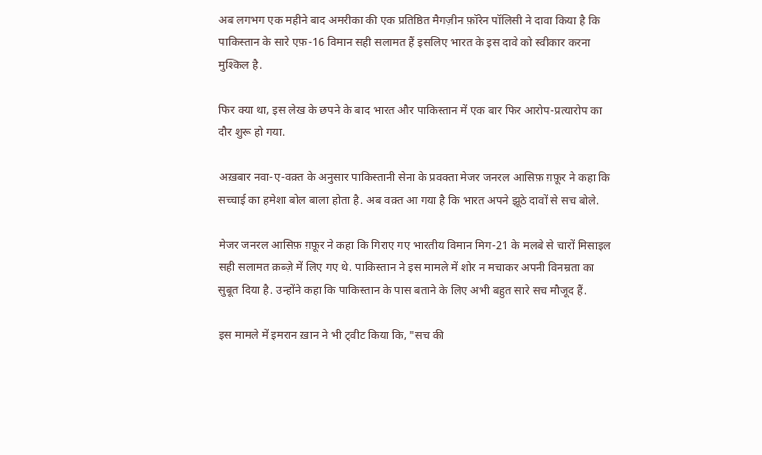अब लगभग एक महीने बाद अमरीका की एक प्रतिष्ठित मैगज़ीन फ़ॉरेन पॉलिसी ने दावा किया है कि पाकिस्तान के सारे एफ़-16 विमान सही सलामत हैं इसलिए भारत के इस दावे को स्वीकार करना मुश्किल है.

फिर क्या था, इस लेख के छपने के बाद भारत और पाकिस्तान में एक बार फिर आरोप-प्रत्यारोप का दौर शुरू हो गया.

अख़बार नवा-ए-वक़्त के अनुसार पाकिस्तानी सेना के प्रवक्ता मेजर जनरल आसिफ़ ग़फ़ूर ने कहा कि सच्चाई का हमेशा बोल बाला होता है. अब वक़्त आ गया है कि भारत अपने झूठे दावों से सच बोले.

मेजर जनरल आसिफ़ ग़फ़ूर ने कहा कि गिराए गए भारतीय विमान मिग-21 के मलबे से चारों मिसाइल सही सलामत क़ब्ज़े में लिए गए थे. पाकिस्तान ने इस मामले में शोर न मचाकर अपनी विनम्रता का सुबूत दिया है. उन्होंने कहा कि पाकिस्तान के पास बताने के लिए अभी बहुत सारे सच मौजूद हैं.

इस मामले में इमरान ख़ान ने भी ट्वीट किया कि, "सच की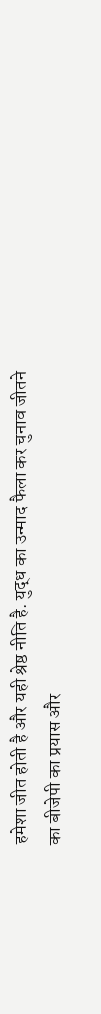हमेशा जीत होती है और यही श्रेष्ठ नीति है. युद्ध का उन्माद फैला कर चुनाव जीतने का बीजेपी का प्रयास और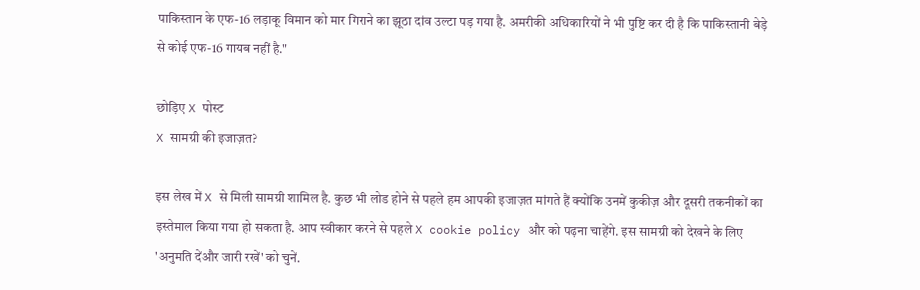पाकिस्तान के एफ-16 लड़ाकू विमान को मार गिराने का झूठा दांव उल्टा पड़ गया है. अमरीकी अधिकारियों ने भी पुष्टि कर दी है कि पाकिस्तानी बेड़े से कोई एफ-16 गायब नहीं है."

छोड़िए X पोस्ट
X सामग्री की इजाज़त?

इस लेख में X से मिली सामग्री शामिल है. कुछ भी लोड होने से पहले हम आपकी इजाज़त मांगते हैं क्योंकि उनमें कुकीज़ और दूसरी तकनीकों का इस्तेमाल किया गया हो सकता है. आप स्वीकार करने से पहले X cookie policy और को पढ़ना चाहेंगे. इस सामग्री को देखने के लिए 'अनुमति देंऔर जारी रखें' को चुनें.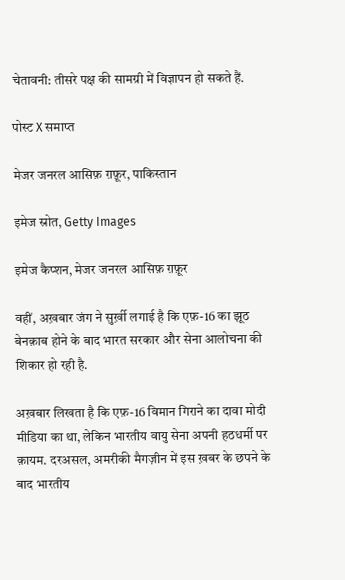चेतावनी: तीसरे पक्ष की सामग्री में विज्ञापन हो सकते हैं.

पोस्ट X समाप्त

मेजर जनरल आसिफ़ ग़फ़ूर, पाकिस्तान

इमेज स्रोत, Getty Images

इमेज कैप्शन, मेजर जनरल आसिफ़ ग़फ़ूर

वहीं, अख़बार जंग ने सुर्ख़ी लगाई है कि एफ़-16 का झूठ बेनक़ाब होने के बाद भारत सरकार और सेना आलोचना की शिकार हो रही है.

अख़बार लिखता है कि एफ़-16 विमान गिराने का दावा मोदी मीडिया का था, लेकिन भारतीय वायु सेना अपनी हठधर्मी पर क़ायम. दरअसल, अमरीकी मैगज़ीन में इस ख़बर के छपने के बाद भारतीय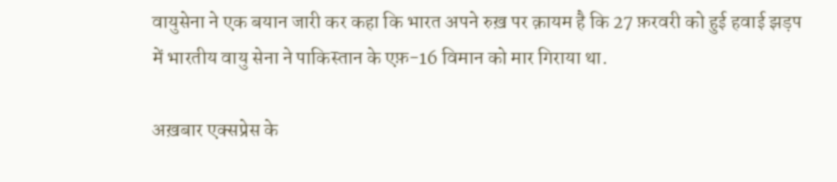वायुसेना ने एक बयान जारी कर कहा कि भारत अपने रुख़ पर क़ायम है कि 27 फ़रवरी को हुई हवाई झड़प में भारतीय वायु सेना ने पाकिस्तान के एफ़-16 विमान को मार गिराया था.

अख़बार एक्सप्रेस के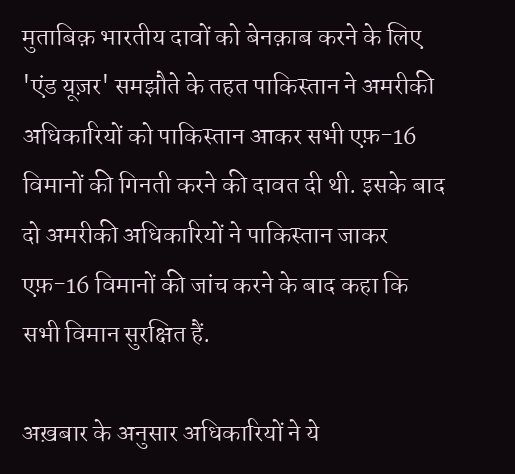मुताबिक़ भारतीय दावों को बेनक़ाब करने के लिए 'एंड यूज़र' समझौते के तहत पाकिस्तान ने अमरीकी अधिकारियों को पाकिस्तान आकर सभी एफ़-16 विमानों की गिनती करने की दावत दी थी. इसके बाद दो अमरीकी अधिकारियों ने पाकिस्तान जाकर एफ़-16 विमानों की जांच करने के बाद कहा कि सभी विमान सुरक्षित हैं.

अख़बार के अनुसार अधिकारियों ने ये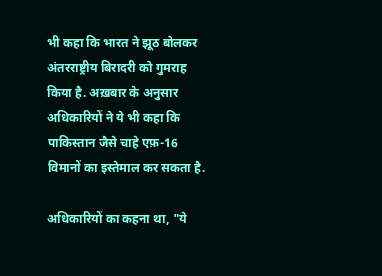भी कहा कि भारत ने झूठ बोलकर अंतरराष्ट्रीय बिरादरी को गुमराह किया है. अख़बार के अनुसार अधिकारियों ने ये भी कहा कि पाकिस्तान जैसे चाहे एफ़-16 विमानों का इस्तेमाल कर सकता है.

अधिकारियों का कहना था, "ये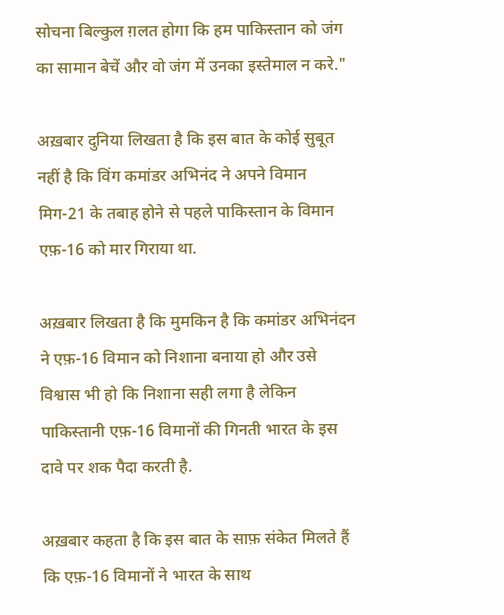सोचना बिल्कुल ग़लत होगा कि हम पाकिस्तान को जंग का सामान बेचें और वो जंग में उनका इस्तेमाल न करे."

अख़बार दुनिया लिखता है कि इस बात के कोई सुबूत नहीं है कि विंग कमांडर अभिनंद ने अपने विमान मिग-21 के तबाह होने से पहले पाकिस्तान के विमान एफ़-16 को मार गिराया था.

अख़बार लिखता है कि मुमकिन है कि कमांडर अभिनंदन ने एफ़-16 विमान को निशाना बनाया हो और उसे विश्वास भी हो कि निशाना सही लगा है लेकिन पाकिस्तानी एफ़-16 विमानों की गिनती भारत के इस दावे पर शक पैदा करती है.

अख़बार कहता है कि इस बात के साफ़ संकेत मिलते हैं कि एफ़-16 विमानों ने भारत के साथ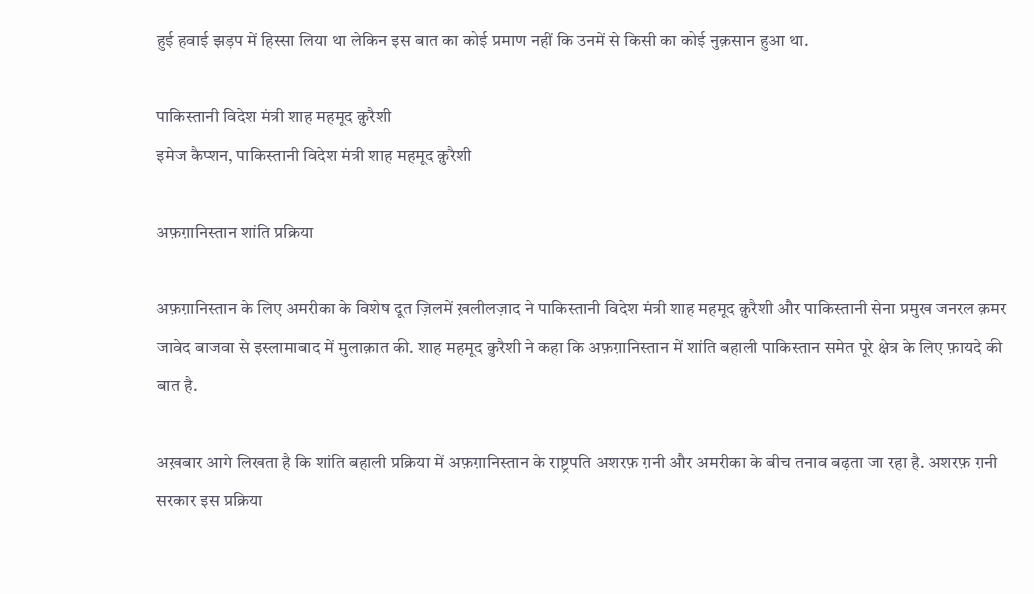हुई हवाई झड़प में हिस्सा लिया था लेकिन इस बात का कोई प्रमाण नहीं कि उनमें से किसी का कोई नुक़सान हुआ था.

पाकिस्तानी विदेश मंत्री शाह महमूद क़ुरैशी
इमेज कैप्शन, पाकिस्तानी विदेश मंत्री शाह महमूद क़ुरैशी

अफ़ग़ानिस्तान शांति प्रक्रिया

अफ़ग़ानिस्तान के लिए अमरीका के विशेष दूत ज़िलमें ख़लीलज़ाद ने पाकिस्तानी विदेश मंत्री शाह महमूद क़ुरैशी और पाकिस्तानी सेना प्रमुख जनरल क़मर जावेद बाजवा से इस्लामाबाद में मुलाक़ात की. शाह महमूद क़ुरैशी ने कहा कि अफ़ग़ानिस्तान में शांति बहाली पाकिस्तान समेत पूरे क्षेत्र के लिए फ़ायदे की बात है.

अख़बार आगे लिखता है कि शांति बहाली प्रक्रिया में अफ़ग़ानिस्तान के राष्ट्रपति अशरफ़ ग़नी और अमरीका के बीच तनाव बढ़ता जा रहा है. अशरफ़ ग़नी सरकार इस प्रक्रिया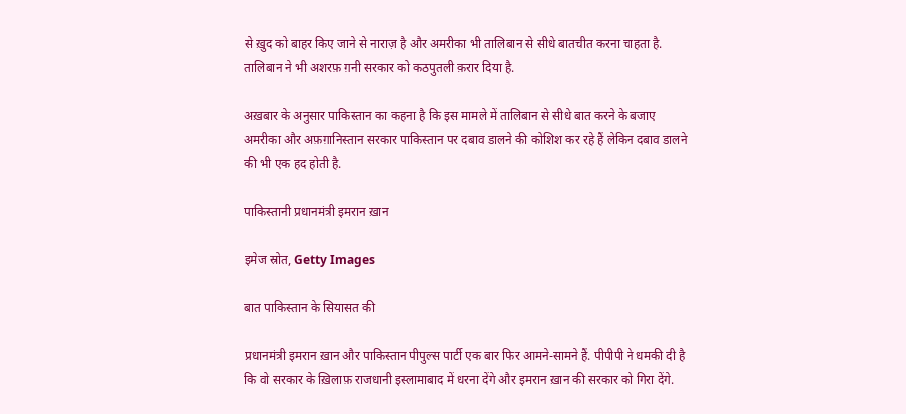से ख़ुद को बाहर किए जाने से नाराज़ है और अमरीका भी तालिबान से सीधे बातचीत करना चाहता है. तालिबान ने भी अशरफ़ ग़नी सरकार को कठपुतली क़रार दिया है.

अख़बार के अनुसार पाकिस्तान का कहना है कि इस मामले में तालिबान से सीधे बात करने के बजाए अमरीका और अफ़ग़ानिस्तान सरकार पाकिस्तान पर दबाव डालने की कोशिश कर रहे हैं लेकिन दबाव डालने की भी एक हद होती है.

पाकिस्तानी प्रधानमंत्री इमरान ख़ान

इमेज स्रोत, Getty Images

बात पाकिस्तान के सियासत की

प्रधानमंत्री इमरान ख़ान और पाकिस्तान पीपुल्स पार्टी एक बार फिर आमने-सामने हैं. पीपीपी ने धमकी दी है कि वो सरकार के ख़िलाफ़ राजधानी इस्लामाबाद में धरना देंगे और इमरान ख़ान की सरकार को गिरा देंगे.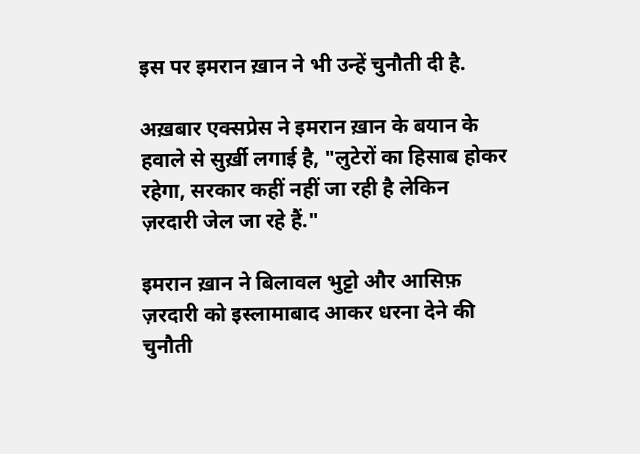इस पर इमरान ख़ान ने भी उन्हें चुनौती दी है.

अख़बार एक्सप्रेस ने इमरान ख़ान के बयान के हवाले से सुर्ख़ी लगाई है, "लुटेरों का हिसाब होकर रहेगा, सरकार कहीं नहीं जा रही है लेकिन ज़रदारी जेल जा रहे हैं."

इमरान ख़ान ने बिलावल भुट्टो और आसिफ़ ज़रदारी को इस्लामाबाद आकर धरना देने की चुनौती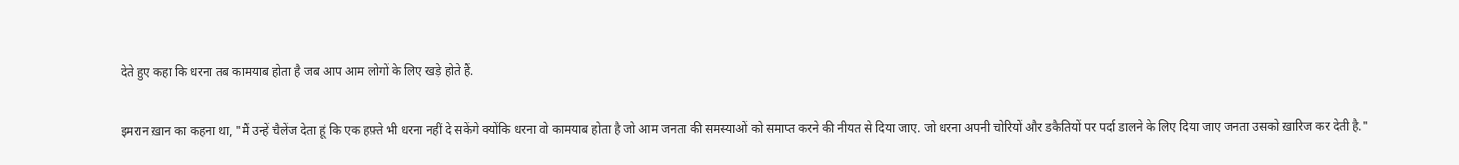देते हुए कहा कि धरना तब कामयाब होता है जब आप आम लोगों के लिए खड़े होते हैं.

इमरान ख़ान का कहना था, "मैं उन्हें चैलेंज देता हूं कि एक हफ़्ते भी धरना नहीं दे सकेंगे क्योंकि धरना वो कामयाब होता है जो आम जनता की समस्याओं को समाप्त करने की नीयत से दिया जाए. जो धरना अपनी चोरियों और डकैतियों पर पर्दा डालने के लिए दिया जाए जनता उसको ख़ारिज कर देती है."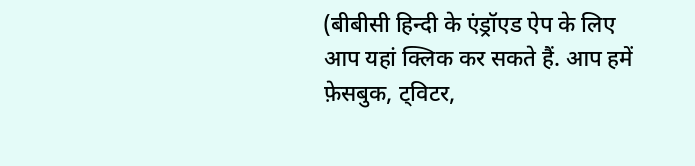(बीबीसी हिन्दी के एंड्रॉएड ऐप के लिए आप यहां क्लिक कर सकते हैं. आप हमें फ़ेसबुक, ट्विटर,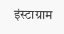इंस्टाग्राम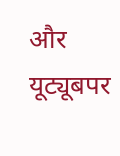और यूट्यूबपर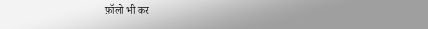फ़ॉलो भी कर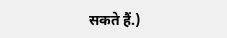सकते हैं.)